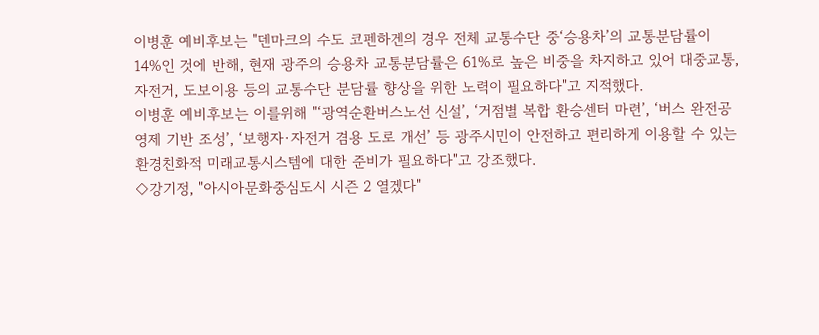이병훈 예비후보는 "덴마크의 수도 코펜하겐의 경우 전체 교통수단 중‘승용차’의 교통분담률이 14%인 것에 반해, 현재 광주의 승용차 교통분담률은 61%로 높은 비중을 차지하고 있어 대중교통, 자전거, 도보이용 등의 교통수단 분담률 향상을 위한 노력이 필요하다"고 지적했다.
이병훈 예비후보는 이를위해 "‘광역순환버스노선 신설’, ‘거점별 복합 환승센터 마련’, ‘버스 완전공영제 기반 조성’, ‘보행자·자전거 겸용 도로 개선’ 등 광주시민이 안전하고 편리하게 이용할 수 있는 환경친화적 미래교통시스템에 대한 준비가 필요하다"고 강조했다.
◇강기정, "아시아문화중심도시 시즌 2 열겠다"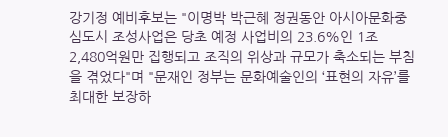강기정 예비후보는 "이명박 박근혜 정권동안 아시아문화중심도시 조성사업은 당초 예정 사업비의 23.6%인 1조 2,480억원만 집행되고 조직의 위상과 규모가 축소되는 부침을 겪었다"며 "문재인 정부는 문화예술인의 ‘표현의 자유’를 최대한 보장하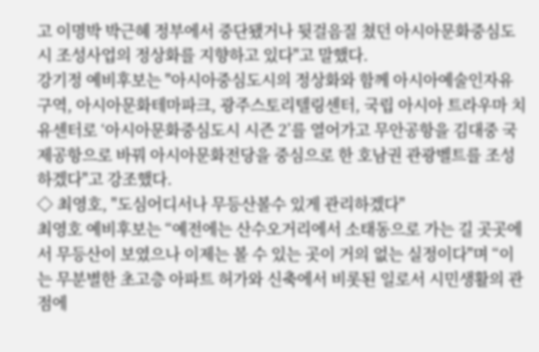고 이명박 박근혜 정부에서 중단됐거나 뒷걸음질 쳤던 아시아문화중심도시 조성사업의 정상화를 지향하고 있다"고 말했다.
강기정 예비후보는 "아시아중심도시의 정상화와 함께 아시아예술인자유구역, 아시아문화테마파크, 광주스토리텔링센터, 국립 아시아 트라우마 치유센터로 ‘아시아문화중심도시 시즌 2’를 열어가고 무안공항을 김대중 국제공항으로 바꿔 아시아문화전당을 중심으로 한 호남권 관광벨트를 조성하겠다"고 강조했다.
◇ 최영호, "도심어디서나 무등산볼수 있게 관리하겠다"
최영호 예비후보는 “예전에는 산수오거리에서 소태동으로 가는 길 곳곳에서 무등산이 보였으나 이제는 볼 수 있는 곳이 거의 없는 실정이다"며 “이는 무분별한 초고층 아파트 허가와 신축에서 비롯된 일로서 시민생활의 관점에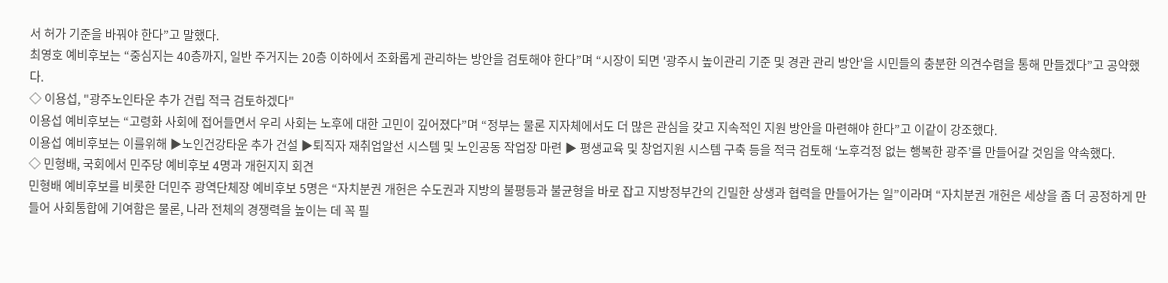서 허가 기준을 바꿔야 한다”고 말했다.
최영호 예비후보는 “중심지는 40층까지, 일반 주거지는 20층 이하에서 조화롭게 관리하는 방안을 검토해야 한다”며 “시장이 되면 '광주시 높이관리 기준 및 경관 관리 방안'을 시민들의 충분한 의견수렴을 통해 만들겠다”고 공약했다.
◇ 이용섭, "광주노인타운 추가 건립 적극 검토하겠다"
이용섭 예비후보는 “고령화 사회에 접어들면서 우리 사회는 노후에 대한 고민이 깊어졌다”며 “정부는 물론 지자체에서도 더 많은 관심을 갖고 지속적인 지원 방안을 마련해야 한다”고 이같이 강조했다.
이용섭 예비후보는 이를위해 ▶노인건강타운 추가 건설 ▶퇴직자 재취업알선 시스템 및 노인공동 작업장 마련 ▶ 평생교육 및 창업지원 시스템 구축 등을 적극 검토해 ‘노후걱정 없는 행복한 광주’를 만들어갈 것임을 약속했다.
◇ 민형배, 국회에서 민주당 예비후보 4명과 개헌지지 회견
민형배 예비후보를 비롯한 더민주 광역단체장 예비후보 5명은 “자치분권 개헌은 수도권과 지방의 불평등과 불균형을 바로 잡고 지방정부간의 긴밀한 상생과 협력을 만들어가는 일”이라며 “자치분권 개헌은 세상을 좀 더 공정하게 만들어 사회통합에 기여함은 물론, 나라 전체의 경쟁력을 높이는 데 꼭 필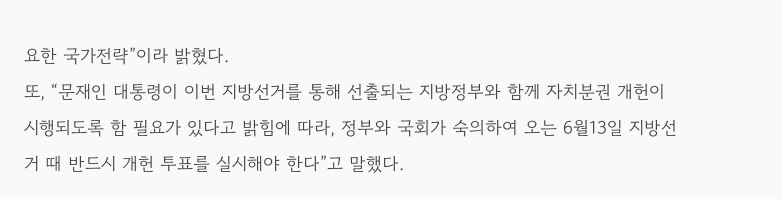요한 국가전략”이라 밝혔다.
또, “문재인 대통령이 이번 지방선거를 통해 선출되는 지방정부와 함께 자치분권 개헌이 시행되도록 함 필요가 있다고 밝힘에 따라, 정부와 국회가 숙의하여 오는 6월13일 지방선거 때 반드시 개헌 투표를 실시해야 한다”고 말했다.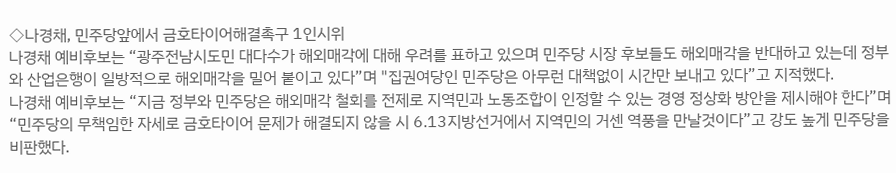◇나경채, 민주당앞에서 금호타이어해결촉구 1인시위
나경채 예비후보는 “광주전남시도민 대다수가 해외매각에 대해 우려를 표하고 있으며 민주당 시장 후보들도 해외매각을 반대하고 있는데 정부와 산업은행이 일방적으로 해외매각을 밀어 붙이고 있다”며 "집권여당인 민주당은 아무런 대책없이 시간만 보내고 있다”고 지적했다.
나경채 예비후보는 “지금 정부와 민주당은 해외매각 철회를 전제로 지역민과 노동조합이 인정할 수 있는 경영 정상화 방안을 제시해야 한다”며 “민주당의 무책임한 자세로 금호타이어 문제가 해결되지 않을 시 6.13지방선거에서 지역민의 거센 역풍을 만날것이다”고 강도 높게 민주당을 비판했다.